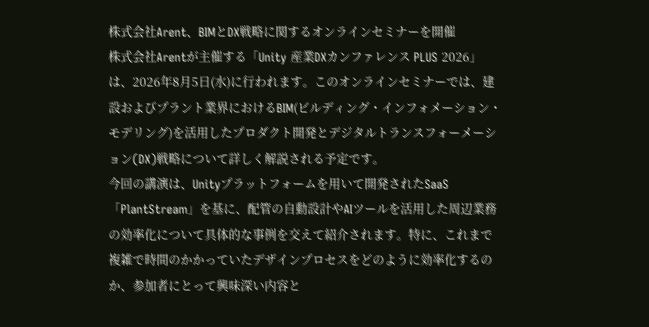株式会社Arent、BIMとDX戦略に関するオンラインセミナーを開催
株式会社Arentが主催する「Unity 産業DXカンファレンス PLUS 2026」は、2026年8月5日(水)に行われます。このオンラインセミナーでは、建設およびプラント業界におけるBIM(ビルディング・インフォメーション・モデリング)を活用したプロダクト開発とデジタルトランスフォーメーション(DX)戦略について詳しく解説される予定です。
今回の講演は、Unityプラットフォームを用いて開発されたSaaS「PlantStream」を基に、配管の自動設計やAIツールを活用した周辺業務の効率化について具体的な事例を交えて紹介されます。特に、これまで複雑で時間のかかっていたデザインプロセスをどのように効率化するのか、参加者にとって興味深い内容と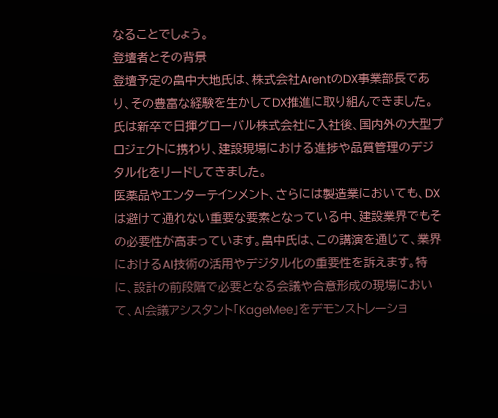なることでしょう。
登壇者とその背景
登壇予定の畠中大地氏は、株式会社ArentのDX事業部長であり、その豊富な経験を生かしてDX推進に取り組んできました。氏は新卒で日揮グローバル株式会社に入社後、国内外の大型プロジェクトに携わり、建設現場における進捗や品質管理のデジタル化をリードしてきました。
医薬品やエンターテインメント、さらには製造業においても、DXは避けて通れない重要な要素となっている中、建設業界でもその必要性が高まっています。畠中氏は、この講演を通じて、業界におけるAI技術の活用やデジタル化の重要性を訴えます。特に、設計の前段階で必要となる会議や合意形成の現場において、AI会議アシスタント「KageMee」をデモンストレーショ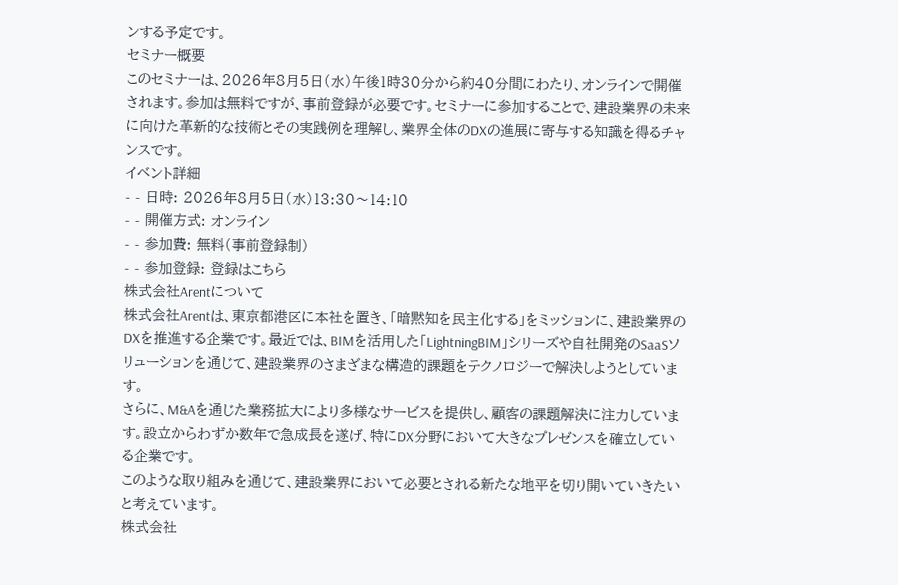ンする予定です。
セミナー概要
このセミナーは、2026年8月5日(水)午後1時30分から約40分間にわたり、オンラインで開催されます。参加は無料ですが、事前登録が必要です。セミナーに参加することで、建設業界の未来に向けた革新的な技術とその実践例を理解し、業界全体のDXの進展に寄与する知識を得るチャンスです。
イベント詳細
- - 日時: 2026年8月5日(水)13:30〜14:10
- - 開催方式: オンライン
- - 参加費: 無料(事前登録制)
- - 参加登録: 登録はこちら
株式会社Arentについて
株式会社Arentは、東京都港区に本社を置き、「暗黙知を民主化する」をミッションに、建設業界のDXを推進する企業です。最近では、BIMを活用した「LightningBIM」シリーズや自社開発のSaaSソリューションを通じて、建設業界のさまざまな構造的課題をテクノロジーで解決しようとしています。
さらに、M&Aを通じた業務拡大により多様なサービスを提供し、顧客の課題解決に注力しています。設立からわずか数年で急成長を遂げ、特にDX分野において大きなプレゼンスを確立している企業です。
このような取り組みを通じて、建設業界において必要とされる新たな地平を切り開いていきたいと考えています。
株式会社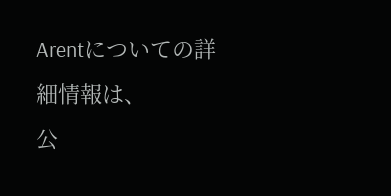Arentについての詳細情報は、
公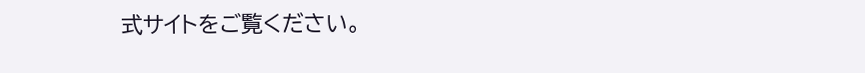式サイトをご覧ください。